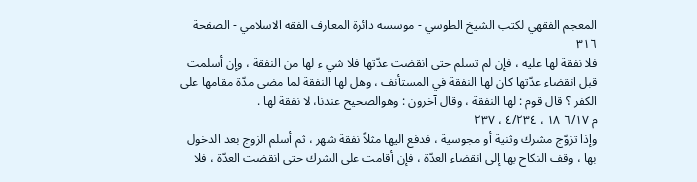المعجم الفقهي لکتب الشيخ الطوسي - موسسه دائرة المعارف الفقه الاسلامي - الصفحة ٣١٦
فلا نفقة لها عليه ، فإن لم تسلم حتى انقضت عدّتها فلا شي ء لها من النفقة ، وإن أسلمت قبل انقضاء عدّتها كان لها النفقة في المستأنف ، وهل لها النفقة لما مضى مدّة مقامها على الكفر ؟ قال قوم : لها النفقة ، وقال آخرون : وهوالصحيح عندنا، لا نفقة لها .
م ٦/١٧ ١٨ ، ٤/٢٣٤ ، ٢٣٧
وإذا تزوّج مشرك وثنية أو مجوسية ، فدفع اليها مثلاً نفقة شهر ، ثم أسلم الزوج بعد الدخول بها ، وقف النكاح بها إلى انقضاء العدّة ، فإن أقامت على الشرك حتى انقضت العدّة ، فلا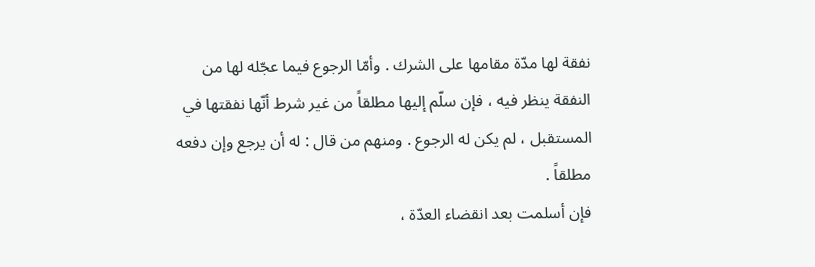نفقة لها مدّة مقامها على الشرك . وأمّا الرجوع فيما عجّله لها من النفقة ينظر فيه ، فإن سلّم إليها مطلقاً من غير شرط أنّها نفقتها في المستقبل ، لم يكن له الرجوع . ومنهم من قال : له أن يرجع وإن دفعه مطلقاً .
فإن أسلمت بعد انقضاء العدّة ،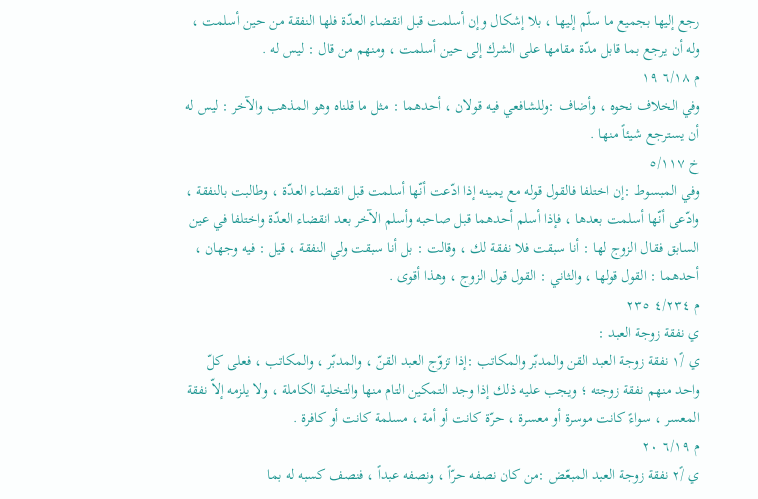رجع إليها بجميع ما سلّم إليها ، بلا إشكال وإن أسلمت قبل انقضاء العدّة فلها النفقة من حين أسلمت ، وله أن يرجع بما قابل مدّة مقامها على الشرك إلى حين أسلمت ، ومنهم من قال : ليس له .
م ٦/١٨ ١٩
وفي الخلاف نحوه ، وأضاف :وللشافعي فيه قولان ، أحدهما : مثل ما قلناه وهو المذهب والآخر : ليس له أن يسترجع شيئاً منها .
خ ٥/١١٧
وفي المبسوط :إن اختلفا فالقول قوله مع يمينه إذا ادّعت أنّها أسلمت قبل انقضاء العدّة ، وطالبت بالنفقة ، وادّعى أنّها أسلمت بعدها ، فإذا أسلم أحدهما قبل صاحبه وأسلم الآخر بعد انقضاء العدّة واختلفا في عين السابق فقال الزوج لها : أنا سبقت فلا نفقة لك ، وقالت : بل أنا سبقت ولي النفقة ، قيل : فيه وجهان ، أحدهما : القول قولها ، والثاني : القول قول الزوج ، وهذا أقوى .
م ٤/٢٣٤ ٢٣٥
ي نفقة زوجة العبد :
ي /١ً نفقة زوجة العبد القن والمدبّر والمكاتب :إذا تزوّج العبد القنّ ، والمدبّر ، والمكاتب ، فعلى كلّ واحد منهم نفقة زوجته ؛ ويجب عليه ذلك إذا وجد التمكين التام منها والتخلية الكاملة ، ولا يلزمه إلاّ نفقة المعسر ، سواءً كانت موسرة أو معسرة ، حرّة كانت أو أمة ، مسلمة كانت أو كافرة .
م ٦/١٩ ٢٠
ي /٢ً نفقة زوجة العبد المبعّض :من كان نصفه حرّاً ، ونصفه عبداً ، فنصف كسبه له بما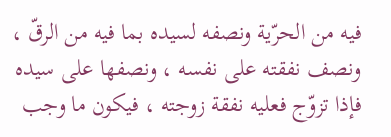فيه من الحرّية ونصفه لسيده بما فيه من الرقّ ، ونصف نفقته على نفسه ، ونصفها على سيده فإذا تزوّج فعليه نفقة زوجته ، فيكون ما وجب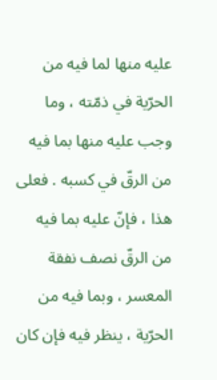عليه منها لما فيه من الحرّية في ذمّته ، وما وجب عليه منها بما فيه من الرقّ في كسبه . فعلى هذا ، فإنّ عليه بما فيه من الرقّ نصف نفقة المعسر ، وبما فيه من الحرّية ، ينظر فيه فإن كان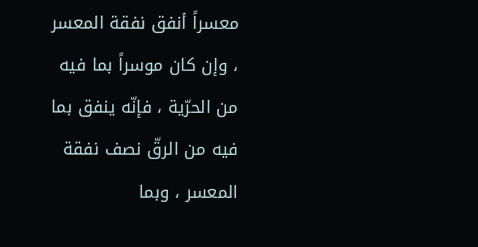معسراً أنفق نفقة المعسر ، وإن كان موسراً بما فيه من الحرّية ، فإنّه ينفق بما فيه من الرقّ نصف نفقة المعسر ، وبما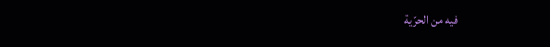فيه من الحرّية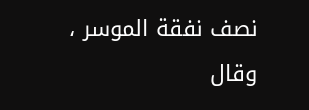نصف نفقة الموسر ، وقال